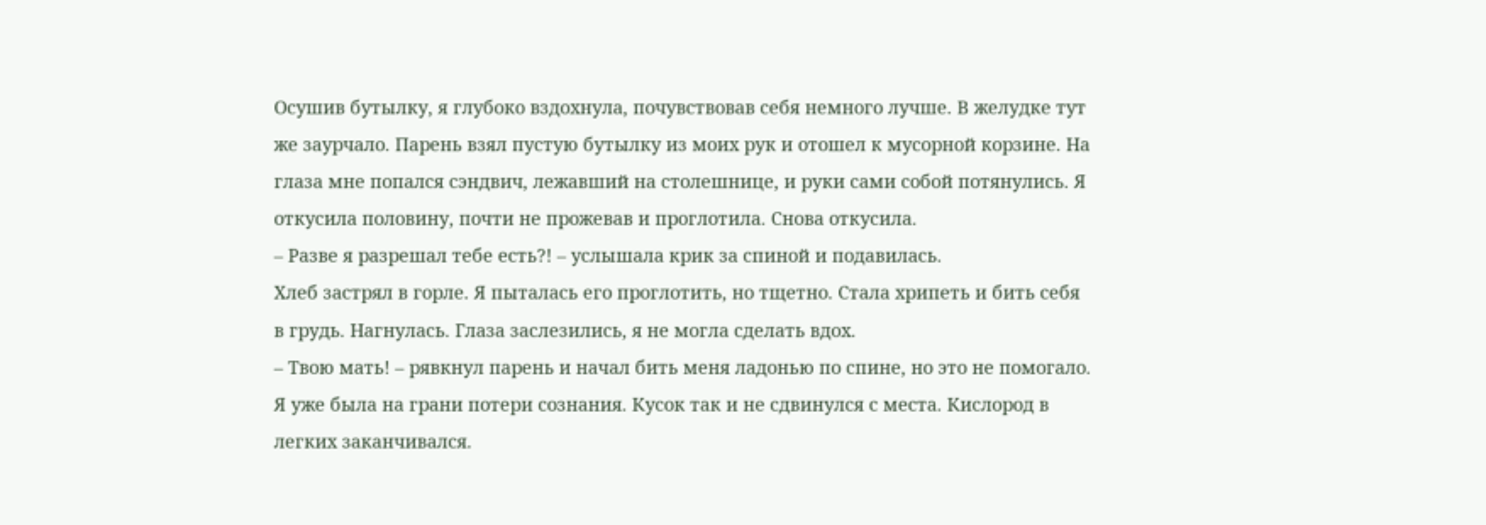Осушив бутылку, я глубоко вздохнула, почувствовав себя немного лучше. В желудке тут же заурчало. Парень взял пустую бутылку из моих рук и отошел к мусорной корзине. На глаза мне попался сэндвич, лежавший на столешнице, и руки сами собой потянулись. Я откусила половину, почти не прожевав и проглотила. Снова откусила.
– Разве я разрешал тебе есть?! – услышала крик за спиной и подавилась.
Хлеб застрял в горле. Я пыталась его проглотить, но тщетно. Стала хрипеть и бить себя в грудь. Нагнулась. Глаза заслезились, я не могла сделать вдох.
– Твою мать! – рявкнул парень и начал бить меня ладонью по спине, но это не помогало.
Я уже была на грани потери сознания. Кусок так и не сдвинулся с места. Кислород в легких заканчивался.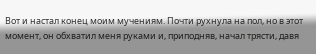Вот и настал конец моим мучениям. Почти рухнула на пол, но в этот момент, он обхватил меня руками и, приподняв, начал трясти, давя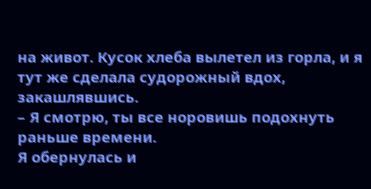на живот. Кусок хлеба вылетел из горла, и я тут же сделала судорожный вдох, закашлявшись.
– Я смотрю, ты все норовишь подохнуть раньше времени.
Я обернулась и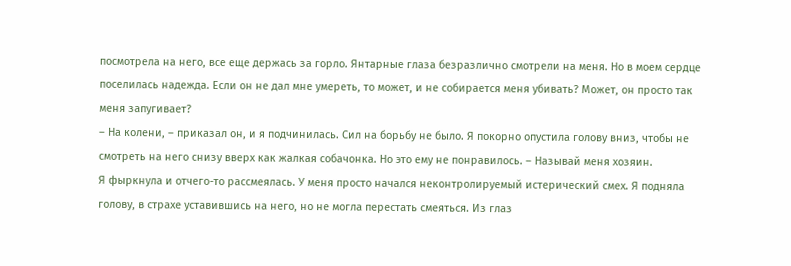посмотрела на него, все еще держась за горло. Янтарные глаза безразлично смотрели на меня. Но в моем сердце поселилась надежда. Если он не дал мне умереть, то может, и не собирается меня убивать? Может, он просто так меня запугивает?
– На колени, – приказал он, и я подчинилась. Сил на борьбу не было. Я покорно опустила голову вниз, чтобы не смотреть на него снизу вверх как жалкая собачонка. Но это ему не понравилось. – Называй меня хозяин.
Я фыркнула и отчего-то рассмеялась. У меня просто начался неконтролируемый истерический смех. Я подняла голову, в страхе уставившись на него, но не могла перестать смеяться. Из глаз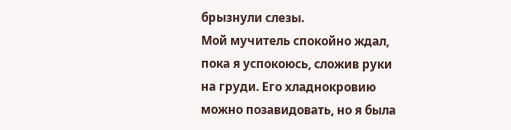брызнули слезы.
Мой мучитель спокойно ждал, пока я успокоюсь, сложив руки на груди. Его хладнокровию можно позавидовать, но я была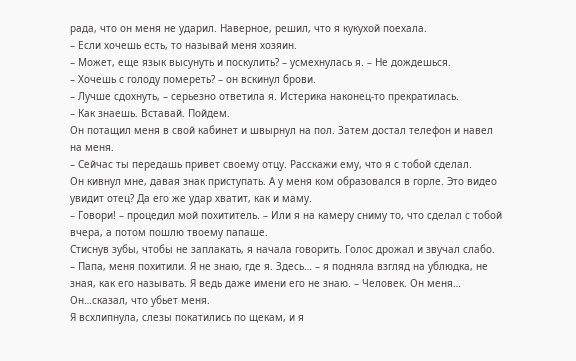рада, что он меня не ударил. Наверное, решил, что я кукухой поехала.
– Если хочешь есть, то называй меня хозяин.
– Может, еще язык высунуть и поскулить? – усмехнулась я. – Не дождешься.
– Хочешь с голоду помереть? – он вскинул брови.
– Лучше сдохнуть, – серьезно ответила я. Истерика наконец-то прекратилась.
– Как знаешь. Вставай. Пойдем.
Он потащил меня в свой кабинет и швырнул на пол. Затем достал телефон и навел на меня.
– Сейчас ты передашь привет своему отцу. Расскажи ему, что я с тобой сделал.
Он кивнул мне, давая знак приступать. А у меня ком образовался в горле. Это видео увидит отец? Да его же удар хватит, как и маму.
– Говори! – процедил мой похититель. – Или я на камеру сниму то, что сделал с тобой вчера, а потом пошлю твоему папаше.
Стиснув зубы, чтобы не заплакать, я начала говорить. Голос дрожал и звучал слабо.
– Папа, меня похитили. Я не знаю, где я. Здесь… – я подняла взгляд на ублюдка, не зная, как его называть. Я ведь даже имени его не знаю. – Человек. Он меня… Он…сказал, что убьет меня.
Я всхлипнула, слезы покатились по щекам, и я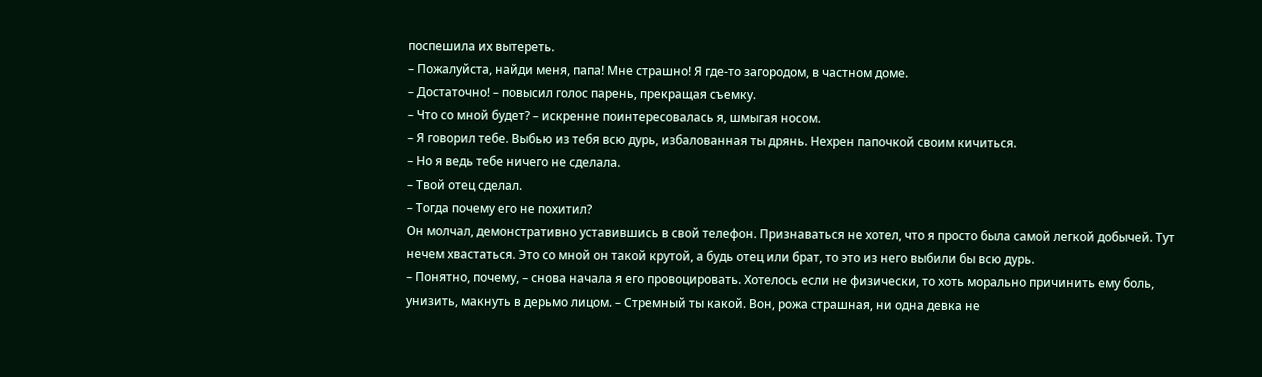поспешила их вытереть.
– Пожалуйста, найди меня, папа! Мне страшно! Я где-то загородом, в частном доме.
– Достаточно! – повысил голос парень, прекращая съемку.
– Что со мной будет? – искренне поинтересовалась я, шмыгая носом.
– Я говорил тебе. Выбью из тебя всю дурь, избалованная ты дрянь. Нехрен папочкой своим кичиться.
– Но я ведь тебе ничего не сделала.
– Твой отец сделал.
– Тогда почему его не похитил?
Он молчал, демонстративно уставившись в свой телефон. Признаваться не хотел, что я просто была самой легкой добычей. Тут нечем хвастаться. Это со мной он такой крутой, а будь отец или брат, то это из него выбили бы всю дурь.
– Понятно, почему, – снова начала я его провоцировать. Хотелось если не физически, то хоть морально причинить ему боль, унизить, макнуть в дерьмо лицом. – Стремный ты какой. Вон, рожа страшная, ни одна девка не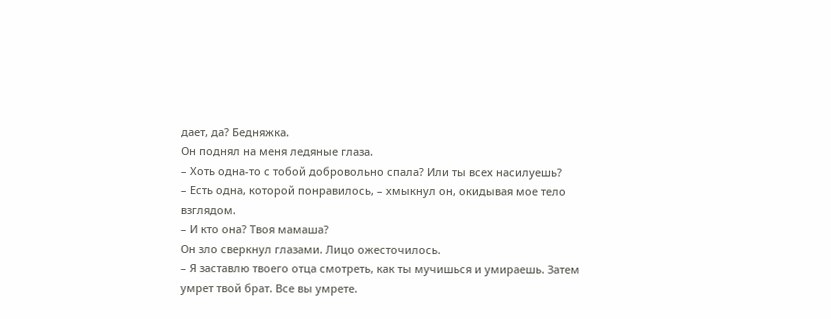дает, да? Бедняжка.
Он поднял на меня ледяные глаза.
– Хоть одна-то с тобой добровольно спала? Или ты всех насилуешь?
– Есть одна, которой понравилось, – хмыкнул он, окидывая мое тело взглядом.
– И кто она? Твоя мамаша?
Он зло сверкнул глазами. Лицо ожесточилось.
– Я заставлю твоего отца смотреть, как ты мучишься и умираешь. Затем умрет твой брат. Все вы умрете.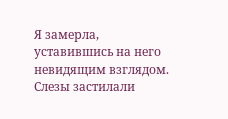Я замерла, уставившись на него невидящим взглядом. Слезы застилали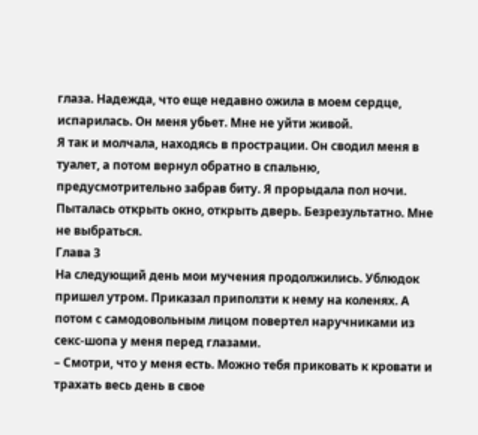глаза. Надежда, что еще недавно ожила в моем сердце, испарилась. Он меня убьет. Мне не уйти живой.
Я так и молчала, находясь в прострации. Он сводил меня в туалет, а потом вернул обратно в спальню, предусмотрительно забрав биту. Я прорыдала пол ночи. Пыталась открыть окно, открыть дверь. Безрезультатно. Мне не выбраться.
Глава 3
На следующий день мои мучения продолжились. Ублюдок пришел утром. Приказал приползти к нему на коленях. А потом с самодовольным лицом повертел наручниками из секс-шопа у меня перед глазами.
– Смотри, что у меня есть. Можно тебя приковать к кровати и трахать весь день в свое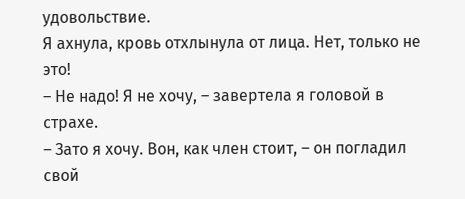удовольствие.
Я ахнула, кровь отхлынула от лица. Нет, только не это!
– Не надо! Я не хочу, – завертела я головой в страхе.
– Зато я хочу. Вон, как член стоит, – он погладил свой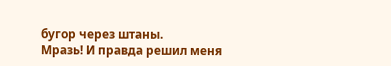бугор через штаны.
Мразь! И правда решил меня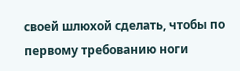своей шлюхой сделать, чтобы по первому требованию ноги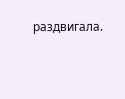раздвигала.